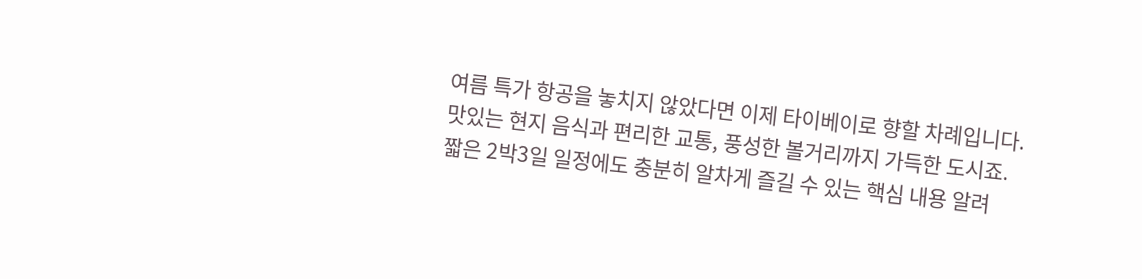여름 특가 항공을 놓치지 않았다면 이제 타이베이로 향할 차례입니다.
맛있는 현지 음식과 편리한 교통, 풍성한 볼거리까지 가득한 도시죠.
짧은 2박3일 일정에도 충분히 알차게 즐길 수 있는 핵심 내용 알려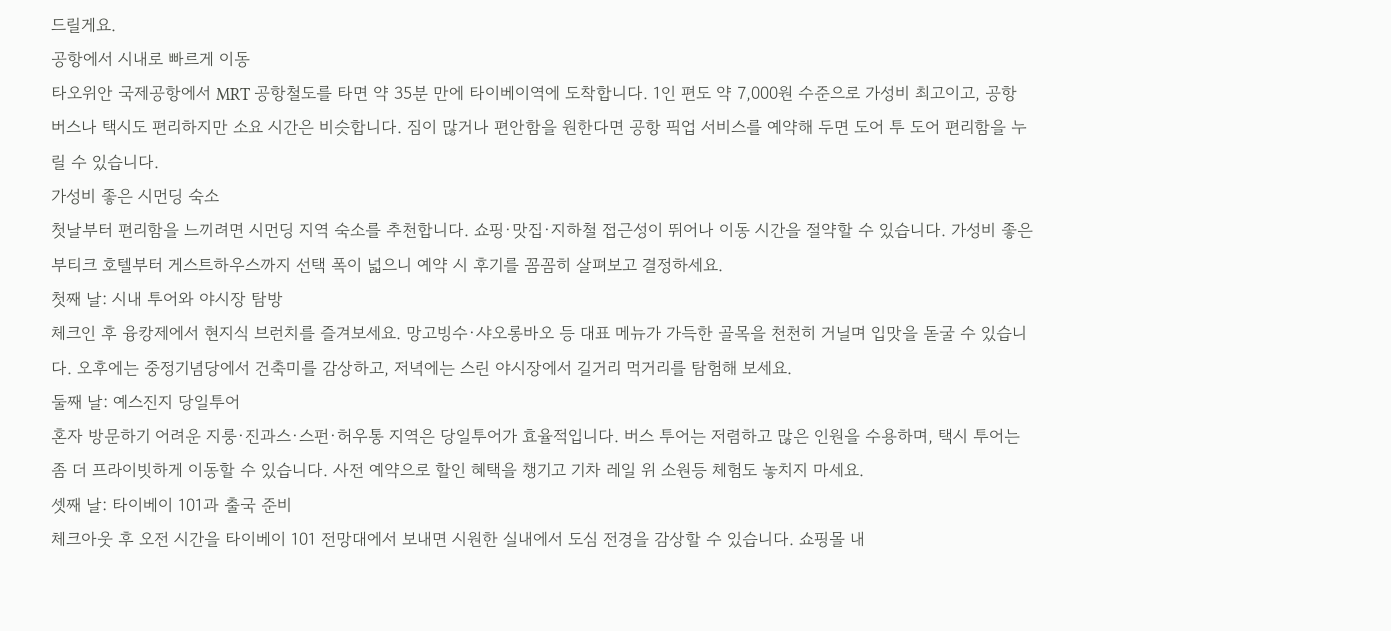드릴게요.
공항에서 시내로 빠르게 이동
타오위안 국제공항에서 MRT 공항철도를 타면 약 35분 만에 타이베이역에 도착합니다. 1인 편도 약 7,000원 수준으로 가성비 최고이고, 공항 버스나 택시도 편리하지만 소요 시간은 비슷합니다. 짐이 많거나 편안함을 원한다면 공항 픽업 서비스를 예약해 두면 도어 투 도어 편리함을 누릴 수 있습니다.
가성비 좋은 시먼딩 숙소
첫날부터 편리함을 느끼려면 시먼딩 지역 숙소를 추천합니다. 쇼핑·맛집·지하철 접근성이 뛰어나 이동 시간을 절약할 수 있습니다. 가성비 좋은 부티크 호텔부터 게스트하우스까지 선택 폭이 넓으니 예약 시 후기를 꼼꼼히 살펴보고 결정하세요.
첫째 날: 시내 투어와 야시장 탐방
체크인 후 융캉제에서 현지식 브런치를 즐겨보세요. 망고빙수·샤오롱바오 등 대표 메뉴가 가득한 골목을 천천히 거닐며 입맛을 돋굴 수 있습니다. 오후에는 중정기념당에서 건축미를 감상하고, 저녁에는 스린 야시장에서 길거리 먹거리를 탐험해 보세요.
둘째 날: 예스진지 당일투어
혼자 방문하기 어려운 지룽·진과스·스펀·허우통 지역은 당일투어가 효율적입니다. 버스 투어는 저렴하고 많은 인원을 수용하며, 택시 투어는 좀 더 프라이빗하게 이동할 수 있습니다. 사전 예약으로 할인 혜택을 챙기고 기차 레일 위 소원등 체험도 놓치지 마세요.
셋째 날: 타이베이 101과 출국 준비
체크아웃 후 오전 시간을 타이베이 101 전망대에서 보내면 시원한 실내에서 도심 전경을 감상할 수 있습니다. 쇼핑몰 내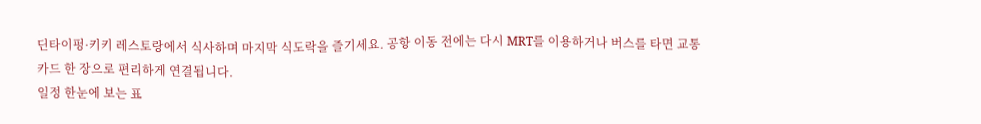딘타이펑·키키 레스토랑에서 식사하며 마지막 식도락을 즐기세요. 공항 이동 전에는 다시 MRT를 이용하거나 버스를 타면 교통카드 한 장으로 편리하게 연결됩니다.
일정 한눈에 보는 표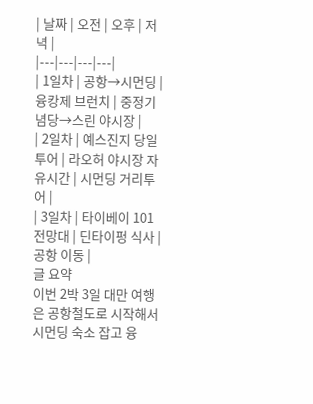| 날짜 | 오전 | 오후 | 저녁 |
|---|---|---|---|
| 1일차 | 공항→시먼딩 | 융캉제 브런치 | 중정기념당→스린 야시장 |
| 2일차 | 예스진지 당일투어 | 라오허 야시장 자유시간 | 시먼딩 거리투어 |
| 3일차 | 타이베이 101 전망대 | 딘타이펑 식사 | 공항 이동 |
글 요약
이번 2박 3일 대만 여행은 공항철도로 시작해서 시먼딩 숙소 잡고 융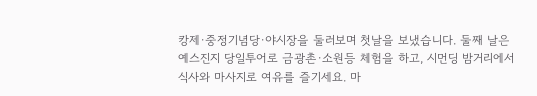캉제·중정기념당·야시장을 둘러보며 첫날을 보냈습니다. 둘째 날은 예스진지 당일투어로 금광촌·소원등 체험을 하고, 시먼딩 밤거리에서 식사와 마사지로 여유를 즐기세요. 마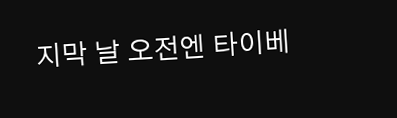지막 날 오전엔 타이베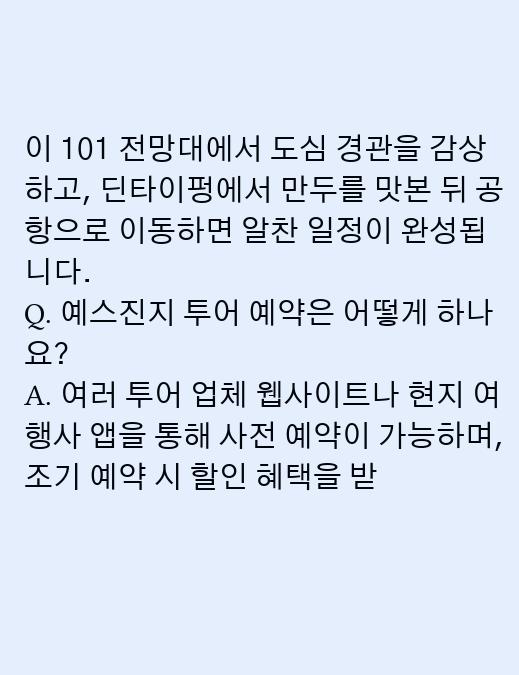이 101 전망대에서 도심 경관을 감상하고, 딘타이펑에서 만두를 맛본 뒤 공항으로 이동하면 알찬 일정이 완성됩니다.
Q. 예스진지 투어 예약은 어떻게 하나요?
A. 여러 투어 업체 웹사이트나 현지 여행사 앱을 통해 사전 예약이 가능하며, 조기 예약 시 할인 혜택을 받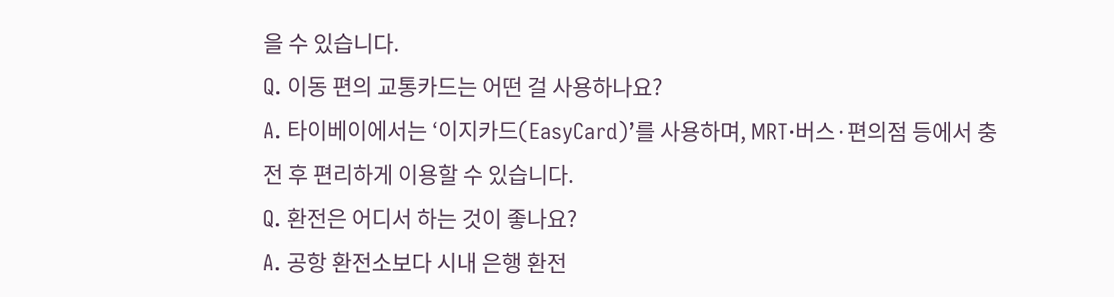을 수 있습니다.
Q. 이동 편의 교통카드는 어떤 걸 사용하나요?
A. 타이베이에서는 ‘이지카드(EasyCard)’를 사용하며, MRT·버스·편의점 등에서 충전 후 편리하게 이용할 수 있습니다.
Q. 환전은 어디서 하는 것이 좋나요?
A. 공항 환전소보다 시내 은행 환전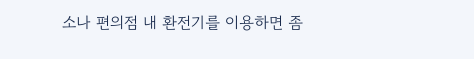소나 편의점 내 환전기를 이용하면 좀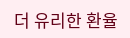더 유리한 환율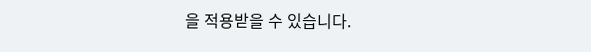을 적용받을 수 있습니다.